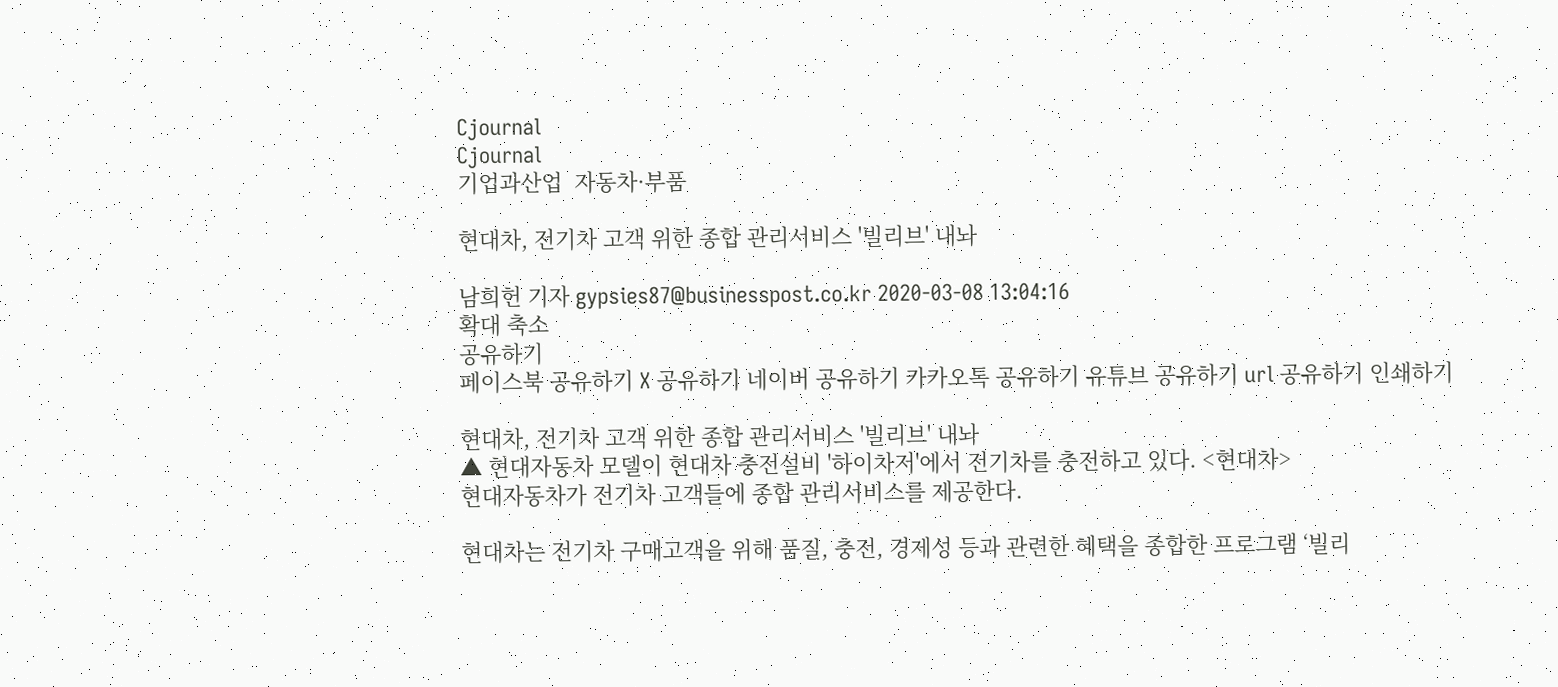Cjournal
Cjournal
기업과산업  자동차·부품

현대차, 전기차 고객 위한 종합 관리서비스 '빌리브' 내놔

남희헌 기자 gypsies87@businesspost.co.kr 2020-03-08 13:04:16
확대 축소
공유하기
페이스북 공유하기 X 공유하기 네이버 공유하기 카카오톡 공유하기 유튜브 공유하기 url 공유하기 인쇄하기

현대차, 전기차 고객 위한 종합 관리서비스 '빌리브' 내놔
▲ 현대자동차 모델이 현대차 충전설비 '하이차저'에서 전기차를 충전하고 있다. <현대차>
현대자동차가 전기차 고객들에 종합 관리서비스를 제공한다.

현대차는 전기차 구매고객을 위해 품질, 충전, 경제성 등과 관련한 혜택을 종합한 프로그램 ‘빌리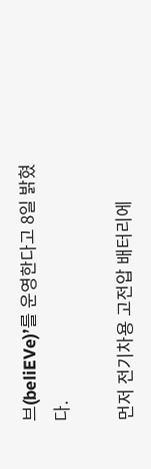브(beliEVe)’를 운영한다고 8일 밝혔다.

먼저 전기차용 고전압 배터리에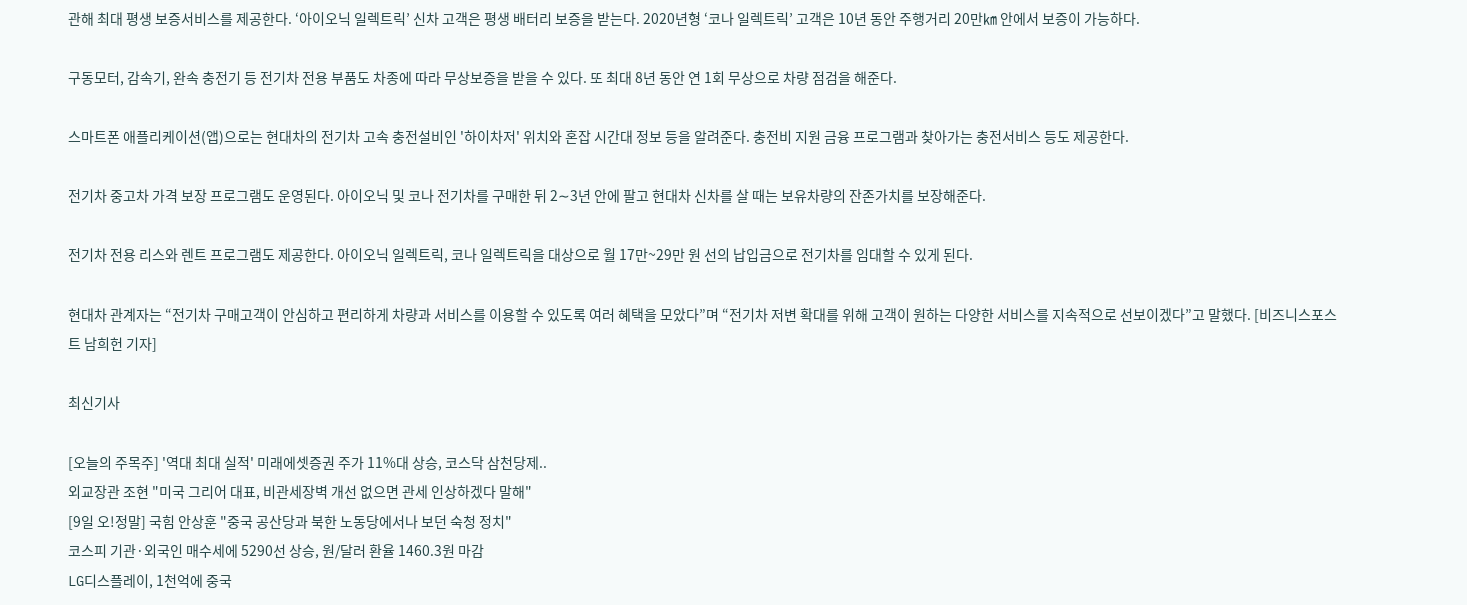관해 최대 평생 보증서비스를 제공한다. ‘아이오닉 일렉트릭’ 신차 고객은 평생 배터리 보증을 받는다. 2020년형 ‘코나 일렉트릭’ 고객은 10년 동안 주행거리 20만㎞ 안에서 보증이 가능하다.

구동모터, 감속기, 완속 충전기 등 전기차 전용 부품도 차종에 따라 무상보증을 받을 수 있다. 또 최대 8년 동안 연 1회 무상으로 차량 점검을 해준다.

스마트폰 애플리케이션(앱)으로는 현대차의 전기차 고속 충전설비인 '하이차저' 위치와 혼잡 시간대 정보 등을 알려준다. 충전비 지원 금융 프로그램과 찾아가는 충전서비스 등도 제공한다.

전기차 중고차 가격 보장 프로그램도 운영된다. 아이오닉 및 코나 전기차를 구매한 뒤 2∼3년 안에 팔고 현대차 신차를 살 때는 보유차량의 잔존가치를 보장해준다.

전기차 전용 리스와 렌트 프로그램도 제공한다. 아이오닉 일렉트릭, 코나 일렉트릭을 대상으로 월 17만~29만 원 선의 납입금으로 전기차를 임대할 수 있게 된다.

현대차 관계자는 “전기차 구매고객이 안심하고 편리하게 차량과 서비스를 이용할 수 있도록 여러 혜택을 모았다”며 “전기차 저변 확대를 위해 고객이 원하는 다양한 서비스를 지속적으로 선보이겠다”고 말했다. [비즈니스포스트 남희헌 기자]

최신기사

[오늘의 주목주] '역대 최대 실적' 미래에셋증권 주가 11%대 상승, 코스닥 삼천당제..
외교장관 조현 "미국 그리어 대표, 비관세장벽 개선 없으면 관세 인상하겠다 말해"
[9일 오!정말] 국힘 안상훈 "중국 공산당과 북한 노동당에서나 보던 숙청 정치"
코스피 기관·외국인 매수세에 5290선 상승, 원/달러 환율 1460.3원 마감
LG디스플레이, 1천억에 중국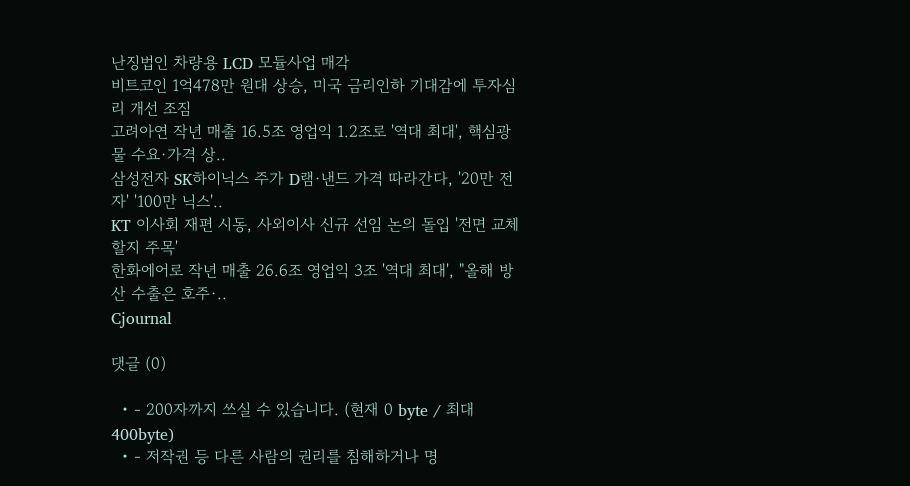난징법인 차량용 LCD 모듈사업 매각
비트코인 1억478만 원대 상승, 미국 금리인하 기대감에 투자심리 개선 조짐
고려아연 작년 매출 16.5조 영업익 1.2조로 '역대 최대', 핵심광물 수요·가격 상..
삼성전자 SK하이닉스 주가 D램·낸드 가격 따라간다, '20만 전자' '100만 닉스'..
KT 이사회 재편 시동, 사외이사 신규 선임 논의 돌입 '전면 교체할지 주목'
한화에어로 작년 매출 26.6조 영업익 3조 '역대 최대', "올해 방산 수출은 호주·..
Cjournal

댓글 (0)

  • - 200자까지 쓰실 수 있습니다. (현재 0 byte / 최대 400byte)
  • - 저작권 등 다른 사람의 권리를 침해하거나 명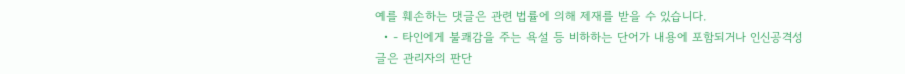예를 훼손하는 댓글은 관련 법률에 의해 제재를 받을 수 있습니다.
  • - 타인에게 불쾌감을 주는 욕설 등 비하하는 단어가 내용에 포함되거나 인신공격성 글은 관리자의 판단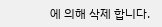에 의해 삭제 합니다.